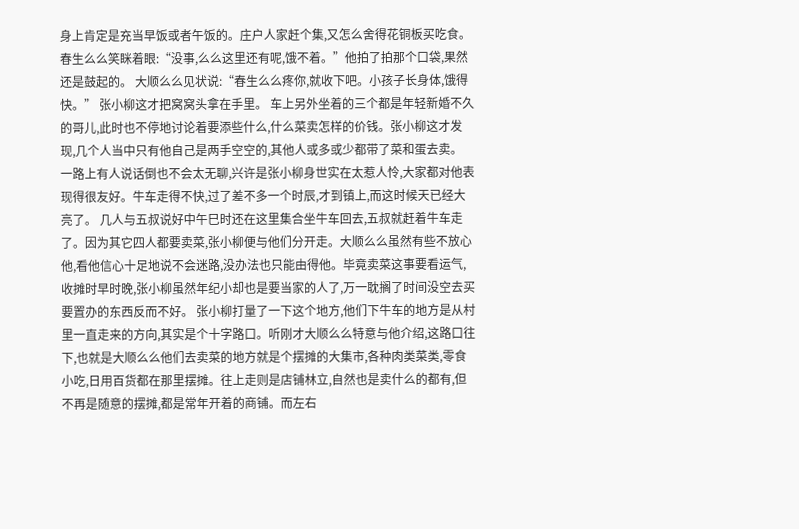身上肯定是充当早饭或者午饭的。庄户人家赶个集,又怎么舍得花铜板买吃食。 春生么么笑眯着眼:“没事,么么这里还有呢,饿不着。”他拍了拍那个口袋,果然还是鼓起的。 大顺么么见状说:“春生么么疼你,就收下吧。小孩子长身体,饿得快。” 张小柳这才把窝窝头拿在手里。 车上另外坐着的三个都是年轻新婚不久的哥儿,此时也不停地讨论着要添些什么,什么菜卖怎样的价钱。张小柳这才发现,几个人当中只有他自己是两手空空的,其他人或多或少都带了菜和蛋去卖。 一路上有人说话倒也不会太无聊,兴许是张小柳身世实在太惹人怜,大家都对他表现得很友好。牛车走得不快,过了差不多一个时辰,才到镇上,而这时候天已经大亮了。 几人与五叔说好中午巳时还在这里集合坐牛车回去,五叔就赶着牛车走了。因为其它四人都要卖菜,张小柳便与他们分开走。大顺么么虽然有些不放心他,看他信心十足地说不会迷路,没办法也只能由得他。毕竟卖菜这事要看运气,收摊时早时晚,张小柳虽然年纪小却也是要当家的人了,万一耽搁了时间没空去买要置办的东西反而不好。 张小柳打量了一下这个地方,他们下牛车的地方是从村里一直走来的方向,其实是个十字路口。听刚才大顺么么特意与他介绍,这路口往下,也就是大顺么么他们去卖菜的地方就是个摆摊的大集市,各种肉类菜类,零食小吃,日用百货都在那里摆摊。往上走则是店铺林立,自然也是卖什么的都有,但不再是随意的摆摊,都是常年开着的商铺。而左右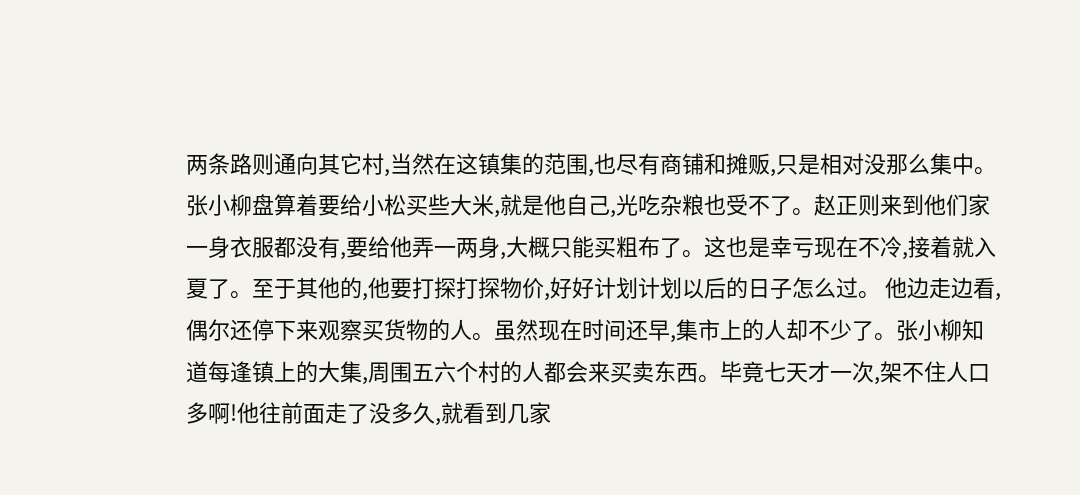两条路则通向其它村,当然在这镇集的范围,也尽有商铺和摊贩,只是相对没那么集中。 张小柳盘算着要给小松买些大米,就是他自己,光吃杂粮也受不了。赵正则来到他们家一身衣服都没有,要给他弄一两身,大概只能买粗布了。这也是幸亏现在不冷,接着就入夏了。至于其他的,他要打探打探物价,好好计划计划以后的日子怎么过。 他边走边看,偶尔还停下来观察买货物的人。虽然现在时间还早,集市上的人却不少了。张小柳知道每逢镇上的大集,周围五六个村的人都会来买卖东西。毕竟七天才一次,架不住人口多啊!他往前面走了没多久,就看到几家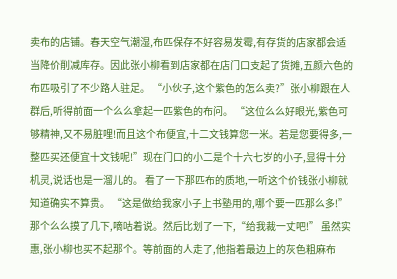卖布的店铺。春天空气潮湿,布匹保存不好容易发霉,有存货的店家都会适当降价削减库存。因此张小柳看到店家都在店门口支起了货摊,五颜六色的布匹吸引了不少路人驻足。 “小伙子,这个紫色的怎么卖?”张小柳跟在人群后,听得前面一个么么拿起一匹紫色的布问。 “这位么么好眼光,紫色可够精神,又不易脏哩!而且这个布便宜,十二文钱算您一米。若是您要得多,一整匹买还便宜十文钱呢!”现在门口的小二是个十六七岁的小子,显得十分机灵,说话也是一溜儿的。 看了一下那匹布的质地,一听这个价钱张小柳就知道确实不算贵。 “这是做给我家小子上书塾用的,哪个要一匹那么多!”那个么么摸了几下,嘀咕着说。然后比划了一下,“给我裁一丈吧!” 虽然实惠,张小柳也买不起那个。等前面的人走了,他指着最边上的灰色粗麻布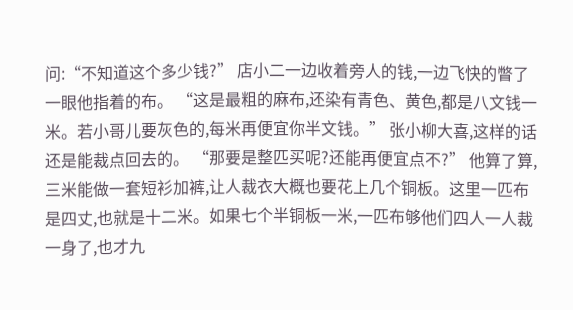问:“不知道这个多少钱?” 店小二一边收着旁人的钱,一边飞快的瞥了一眼他指着的布。 “这是最粗的麻布,还染有青色、黄色,都是八文钱一米。若小哥儿要灰色的,每米再便宜你半文钱。” 张小柳大喜,这样的话还是能裁点回去的。 “那要是整匹买呢?还能再便宜点不?” 他算了算,三米能做一套短衫加裤,让人裁衣大概也要花上几个铜板。这里一匹布是四丈,也就是十二米。如果七个半铜板一米,一匹布够他们四人一人裁一身了,也才九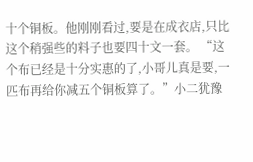十个铜板。他刚刚看过,要是在成衣店,只比这个稍强些的料子也要四十文一套。 “这个布已经是十分实惠的了,小哥儿真是要,一匹布再给你减五个铜板算了。”小二犹豫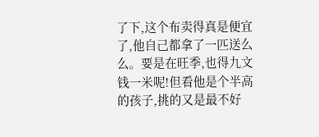了下,这个布卖得真是便宜了,他自己都拿了一匹送么么。要是在旺季,也得九文钱一米呢!但看他是个半高的孩子,挑的又是最不好